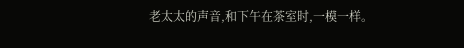老太太的声音,和下午在茶室时,一模一样。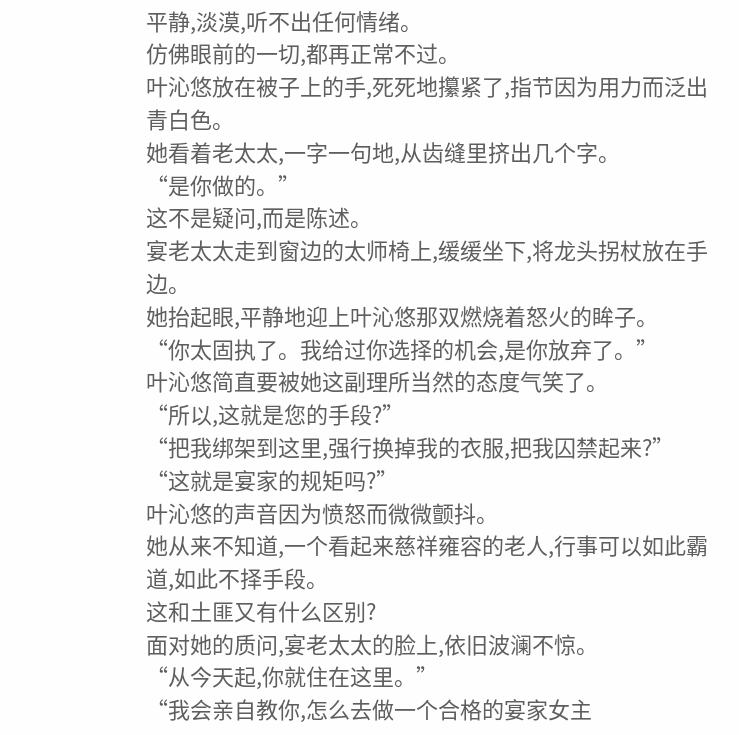平静,淡漠,听不出任何情绪。
仿佛眼前的一切,都再正常不过。
叶沁悠放在被子上的手,死死地攥紧了,指节因为用力而泛出青白色。
她看着老太太,一字一句地,从齿缝里挤出几个字。
“是你做的。”
这不是疑问,而是陈述。
宴老太太走到窗边的太师椅上,缓缓坐下,将龙头拐杖放在手边。
她抬起眼,平静地迎上叶沁悠那双燃烧着怒火的眸子。
“你太固执了。我给过你选择的机会,是你放弃了。”
叶沁悠简直要被她这副理所当然的态度气笑了。
“所以,这就是您的手段?”
“把我绑架到这里,强行换掉我的衣服,把我囚禁起来?”
“这就是宴家的规矩吗?”
叶沁悠的声音因为愤怒而微微颤抖。
她从来不知道,一个看起来慈祥雍容的老人,行事可以如此霸道,如此不择手段。
这和土匪又有什么区别?
面对她的质问,宴老太太的脸上,依旧波澜不惊。
“从今天起,你就住在这里。”
“我会亲自教你,怎么去做一个合格的宴家女主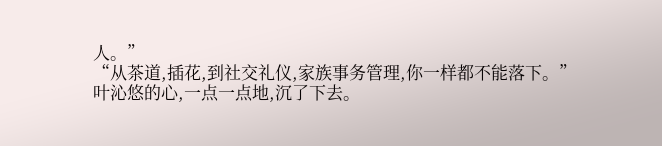人。”
“从茶道,插花,到社交礼仪,家族事务管理,你一样都不能落下。”
叶沁悠的心,一点一点地,沉了下去。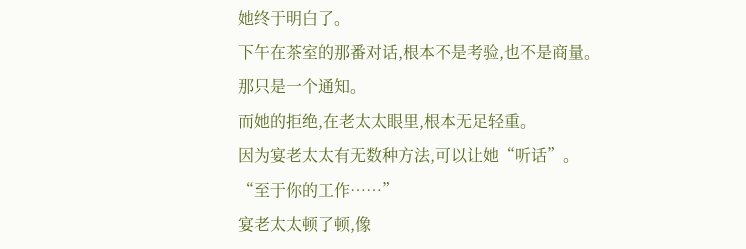她终于明白了。
下午在茶室的那番对话,根本不是考验,也不是商量。
那只是一个通知。
而她的拒绝,在老太太眼里,根本无足轻重。
因为宴老太太有无数种方法,可以让她“听话”。
“至于你的工作……”
宴老太太顿了顿,像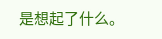是想起了什么。